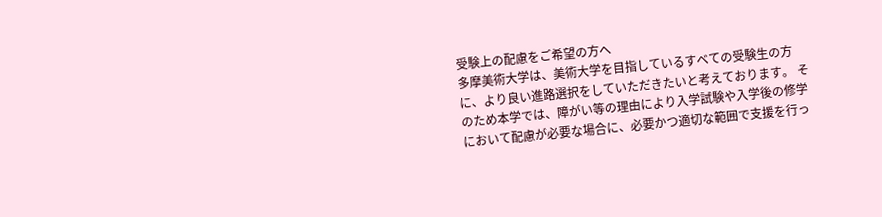受験上の配慮をご希望の方へ
多摩美術大学は、美術大学を目指しているすべての受験生の方に、より良い進路選択をしていただきたいと考えております。 そのため本学では、障がい等の理由により入学試験や入学後の修学において配慮が必要な場合に、必要かつ適切な範囲で支援を行っ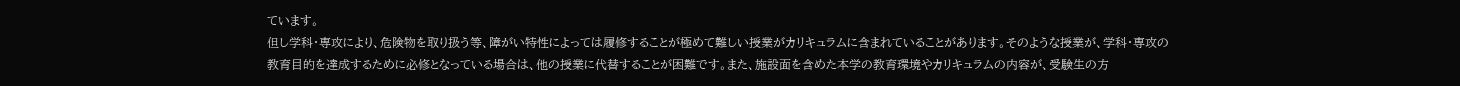ています。
但し学科・専攻により、危険物を取り扱う等、障がい特性によっては履修することが極めて難しい授業がカリキュラムに含まれていることがあります。そのような授業が、学科・専攻の教育目的を達成するために必修となっている場合は、他の授業に代替することが困難です。また、施設面を含めた本学の教育環境やカリキュラムの内容が、受験生の方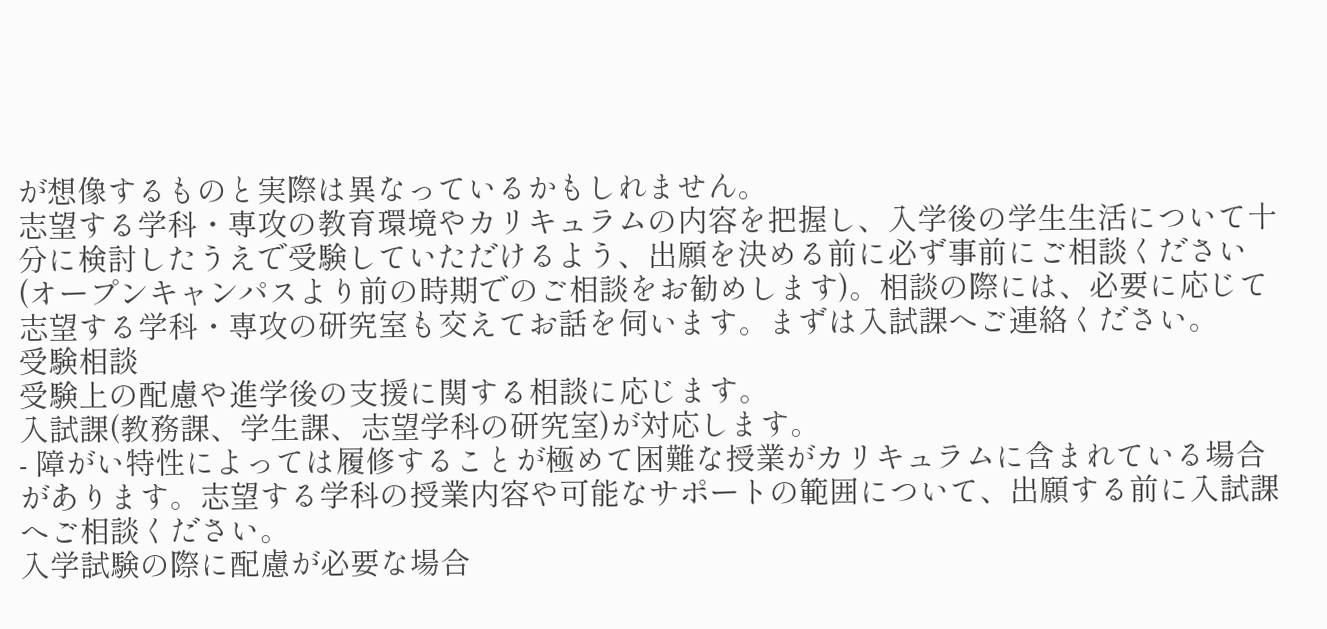が想像するものと実際は異なっているかもしれません。
志望する学科・専攻の教育環境やカリキュラムの内容を把握し、入学後の学生生活について十分に検討したうえで受験していただけるよう、出願を決める前に必ず事前にご相談ください(オープンキャンパスより前の時期でのご相談をお勧めします)。相談の際には、必要に応じて志望する学科・専攻の研究室も交えてお話を伺います。まずは入試課へご連絡ください。
受験相談
受験上の配慮や進学後の支援に関する相談に応じます。
入試課(教務課、学生課、志望学科の研究室)が対応します。
- 障がい特性によっては履修することが極めて困難な授業がカリキュラムに含まれている場合があります。志望する学科の授業内容や可能なサポートの範囲について、出願する前に入試課へご相談ください。
入学試験の際に配慮が必要な場合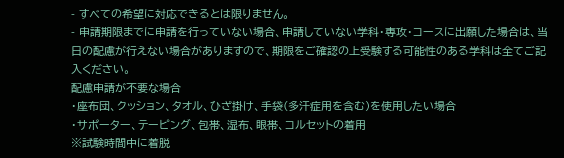- すべての希望に対応できるとは限りません。
- 申請期限までに申請を行っていない場合、申請していない学科・専攻・コースに出願した場合は、当日の配慮が行えない場合がありますので、期限をご確認の上受験する可能性のある学科は全てご記入ください。
配慮申請が不要な場合
・座布団、クッション、タオル、ひざ掛け、手袋(多汗症用を含む)を使用したい場合
・サポーター、テーピング、包帯、湿布、眼帯、コルセットの着用
※試験時間中に着脱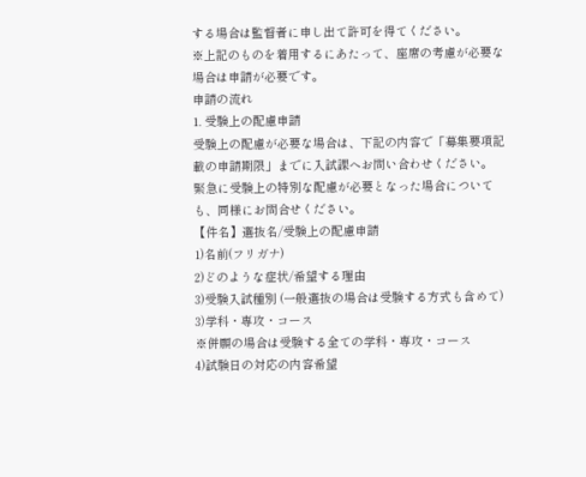する場合は監督者に申し出て許可を得てください。
※上記のものを着用するにあたって、座席の考慮が必要な場合は申請が必要です。
申請の流れ
1. 受験上の配慮申請
受験上の配慮が必要な場合は、下記の内容で「募集要項記載の申請期限」までに入試課へお問い合わせください。
緊急に受験上の特別な配慮が必要となった場合についても、同様にお問合せください。
【件名】選抜名/受験上の配慮申請
1)名前(フリガナ)
2)どのような症状/希望する理由
3)受験入試種別 (一般選抜の場合は受験する方式も含めて)
3)学科・専攻・コース
※併願の場合は受験する全ての学科・専攻・コース
4)試験日の対応の内容希望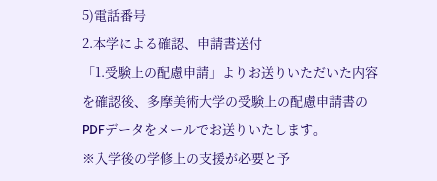5)電話番号
2.本学による確認、申請書送付
「1.受験上の配慮申請」よりお送りいただいた内容を確認後、多摩美術大学の受験上の配慮申請書のPDFデータをメールでお送りいたします。
※入学後の学修上の支援が必要と予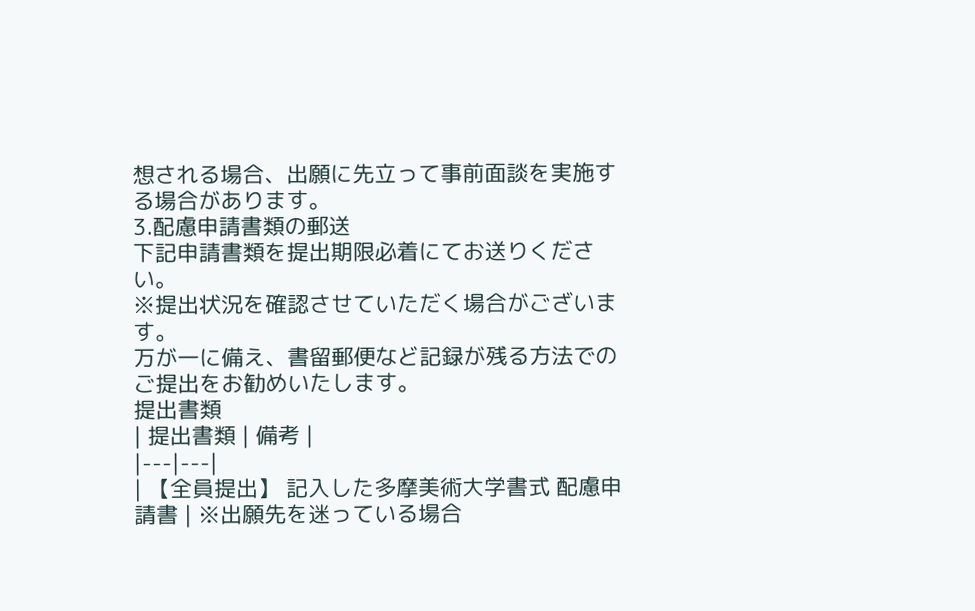想される場合、出願に先立って事前面談を実施する場合があります。
3.配慮申請書類の郵送
下記申請書類を提出期限必着にてお送りください。
※提出状況を確認させていただく場合がございます。
万が一に備え、書留郵便など記録が残る方法でのご提出をお勧めいたします。
提出書類
| 提出書類 | 備考 |
|---|---|
| 【全員提出】 記入した多摩美術大学書式 配慮申請書 | ※出願先を迷っている場合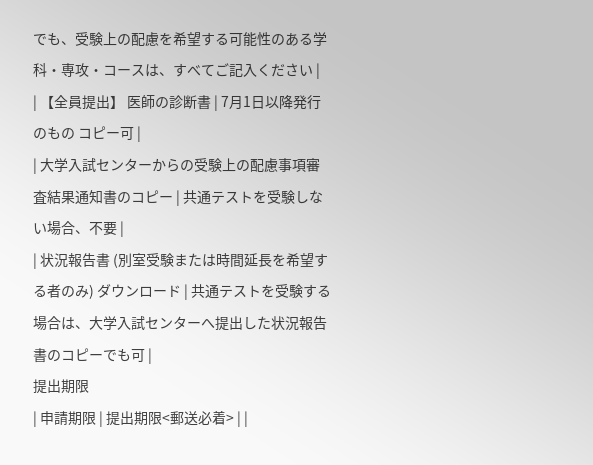でも、受験上の配慮を希望する可能性のある学科・専攻・コースは、すべてご記入ください |
| 【全員提出】 医師の診断書 | 7月1日以降発行のもの コピー可 |
| 大学入試センターからの受験上の配慮事項審査結果通知書のコピー | 共通テストを受験しない場合、不要 |
| 状況報告書 (別室受験または時間延長を希望する者のみ) ダウンロード | 共通テストを受験する場合は、大学入試センターへ提出した状況報告書のコピーでも可 |
提出期限
| 申請期限 | 提出期限<郵送必着> | |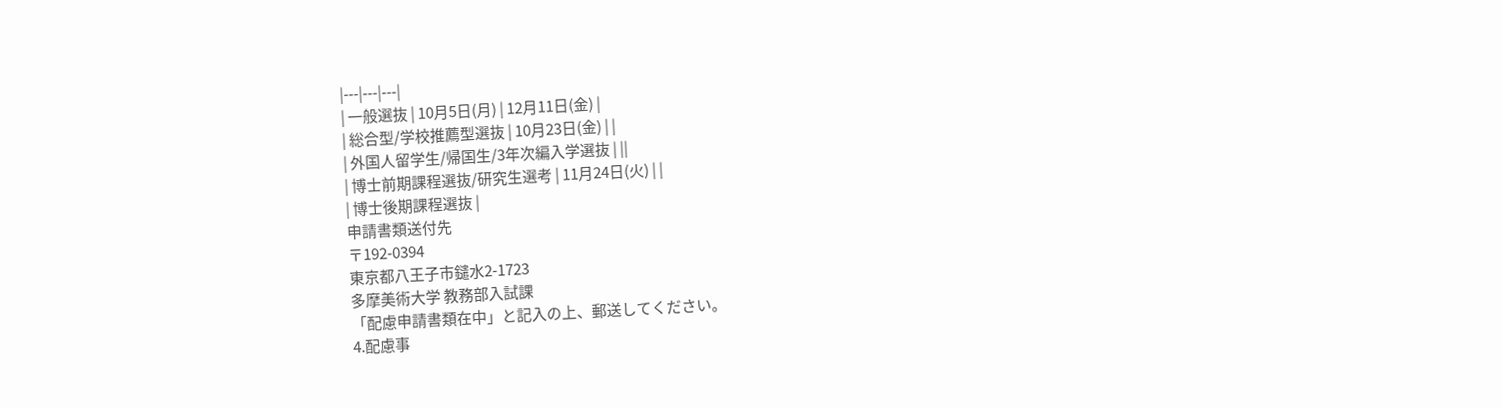|---|---|---|
| 一般選抜 | 10月5日(月) | 12月11日(金) |
| 総合型/学校推薦型選抜 | 10月23日(金) | |
| 外国人留学生/帰国生/3年次編入学選抜 | ||
| 博士前期課程選抜/研究生選考 | 11月24日(火) | |
| 博士後期課程選抜 |
申請書類送付先
〒192-0394
東京都八王子市鑓水2-1723
多摩美術大学 教務部入試課
「配慮申請書類在中」と記入の上、郵送してください。
4.配慮事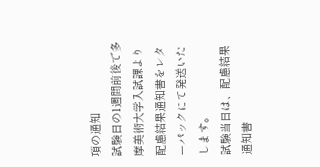項の通知
試験日の1週間前後で多摩美術大学入試課より
配慮結果通知書をレターパックにて発送いたします。
試験当日は、配慮結果通知書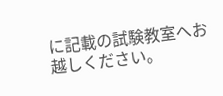に記載の試験教室へお越しください。